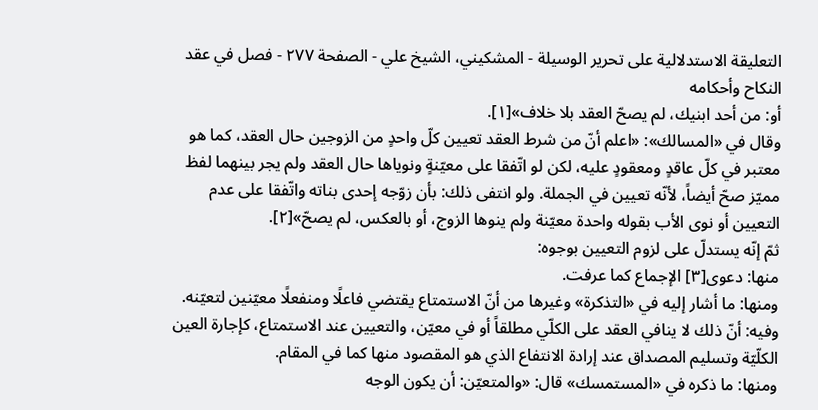التعليقة الاستدلالية على تحرير الوسيلة - المشكيني، الشيخ علي - الصفحة ٢٧٧ - فصل في عقد النكاح وأحكامه
أو: من أحد ابنيك، لم يصحّ العقد بلا خلاف»[١].
وقال في «المسالك»: «اعلم أنّ من شرط العقد تعيين كلّ واحدٍ من الزوجين حال العقد، كما هو معتبر في كلّ عاقدٍ ومعقودٍ عليه، لكن لو اتّفقا على معيّنةٍ ونوياها حال العقد ولم يجر بينهما لفظ مميّز صحّ أيضاً، لأنّه تعيين في الجملة. ولو انتفى ذلك: بأن زوّجه إحدى بناته واتّفقا على عدم التعيين أو نوى الأب بقوله واحدة معيّنة ولم ينوها الزوج، أو بالعكس، لم يصحّ»[٢].
ثمّ إنّه يستدلّ على لزوم التعيين بوجوه:
منها: دعوى[٣] الإجماع كما عرفت.
ومنها: ما أشار إليه في «التذكرة» وغيرها من أنّ الاستمتاع يقتضي فاعلًا ومنفعلًا معيّنين لتعيّنه.
وفيه: أنّ ذلك لا ينافي العقد على الكلّي مطلقاً أو في معيّن، والتعيين عند الاستمتاع، كإجارة العين الكلّيّة وتسليم المصداق عند إرادة الانتفاع الذي هو المقصود منها كما في المقام.
ومنها: ما ذكره في «المستمسك» قال: «والمتعيّن: أن يكون الوجه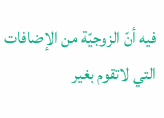فيه أنّ الزوجيّة من الإضافات التي لاتقوم بغير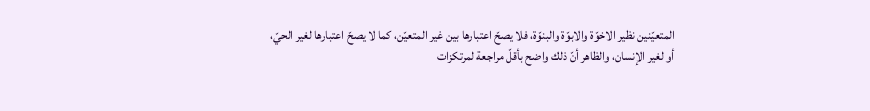المتعيّنين نظير الاخوّة والابوّة والبنوّة، فلا يصحّ اعتبارها بين غير المتعيّن، كما لا يصحّ اعتبارها لغير الحيّ، أو لغير الإنسان، والظاهر أنّ ذلك واضح بأقلّ مراجعة لمرتكزات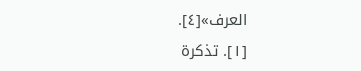العرف»[٤].
[١]. تذكرة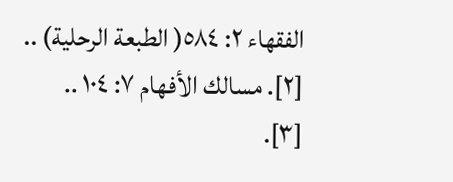الفقهاء ٢: ٥٨٤( الطبعة الرحلية) ..
[٢]. مسالك الأفهام ٧: ١٠٤ ..
[٣].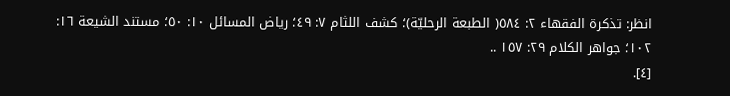انظر: تذكرة الفقهاء ٢: ٥٨٤( الطبعة الرحليّة)؛ كشف اللثام ٧: ٤٩؛ رياض المسائل ١٠: ٥٠؛ مستند الشيعة ١٦: ١٠٢؛ جواهر الكلام ٢٩: ١٥٧ ..
[٤].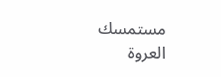مستمسك العروة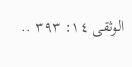الوثقى ١٤: ٣٩٣ ..